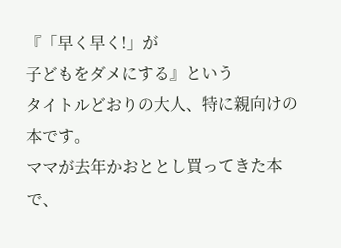『「早く早く!」が
子どもをダメにする』という
タイトルどおりの大人、特に親向けの本です。
ママが去年かおととし買ってきた本で、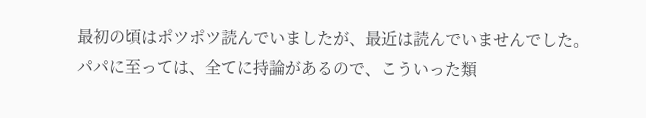最初の頃はポツポツ読んでいましたが、最近は読んでいませんでした。
パパに至っては、全てに持論があるので、こういった類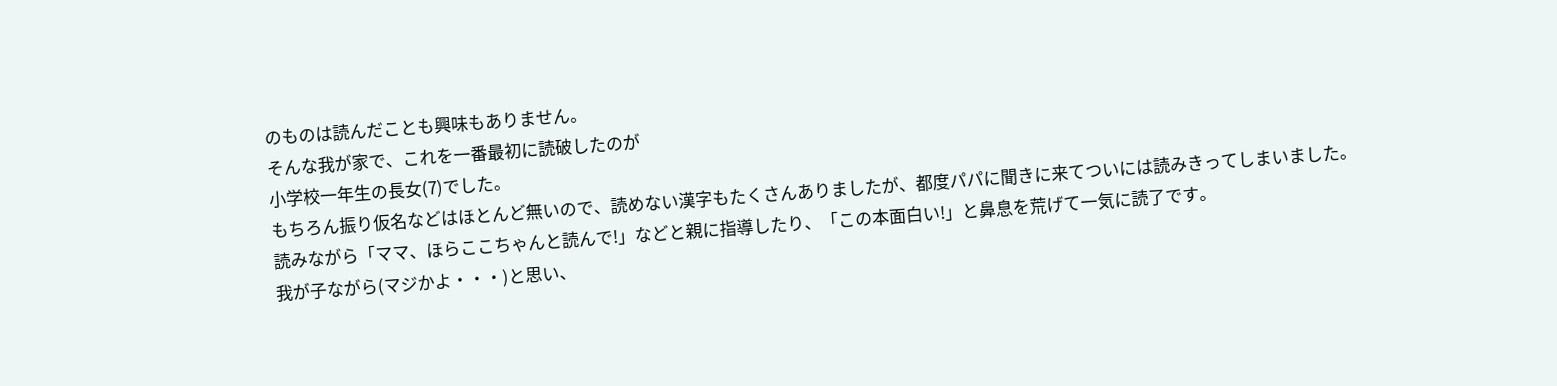のものは読んだことも興味もありません。
そんな我が家で、これを一番最初に読破したのが
小学校一年生の長女(7)でした。
もちろん振り仮名などはほとんど無いので、読めない漢字もたくさんありましたが、都度パパに聞きに来てついには読みきってしまいました。
読みながら「ママ、ほらここちゃんと読んで!」などと親に指導したり、「この本面白い!」と鼻息を荒げて一気に読了です。
我が子ながら(マジかよ・・・)と思い、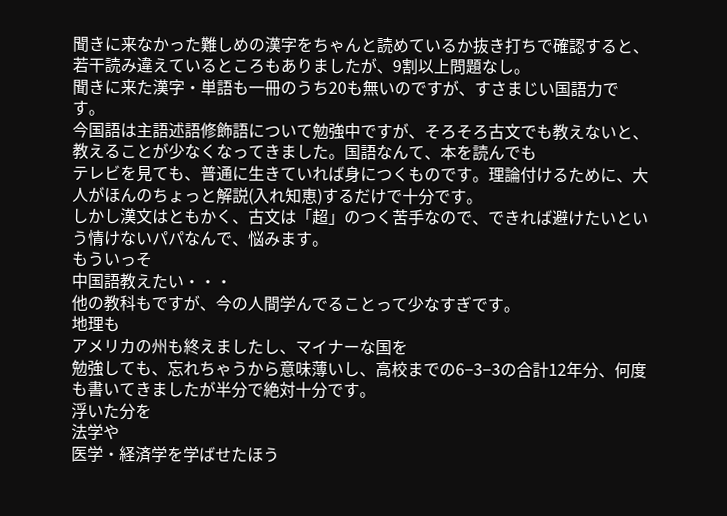聞きに来なかった難しめの漢字をちゃんと読めているか抜き打ちで確認すると、若干読み違えているところもありましたが、9割以上問題なし。
聞きに来た漢字・単語も一冊のうち20も無いのですが、すさまじい国語力です。
今国語は主語述語修飾語について勉強中ですが、そろそろ古文でも教えないと、
教えることが少なくなってきました。国語なんて、本を読んでも
テレビを見ても、普通に生きていれば身につくものです。理論付けるために、大人がほんのちょっと解説(入れ知恵)するだけで十分です。
しかし漢文はともかく、古文は「超」のつく苦手なので、できれば避けたいという情けないパパなんで、悩みます。
もういっそ
中国語教えたい・・・
他の教科もですが、今の人間学んでることって少なすぎです。
地理も
アメリカの州も終えましたし、マイナーな国を
勉強しても、忘れちゃうから意味薄いし、高校までの6−3−3の合計12年分、何度も書いてきましたが半分で絶対十分です。
浮いた分を
法学や
医学・経済学を学ばせたほう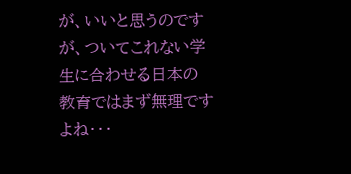が、いいと思うのですが、ついてこれない学生に合わせる日本の教育ではまず無理ですよね・・・